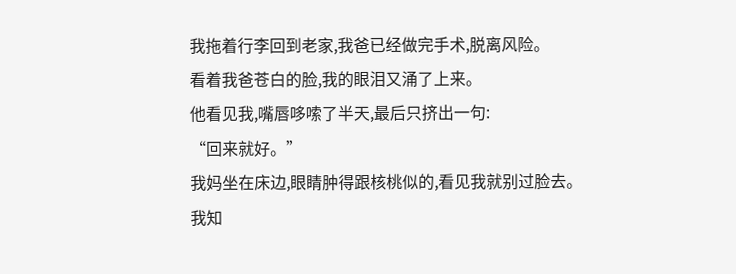我拖着行李回到老家,我爸已经做完手术,脱离风险。
看着我爸苍白的脸,我的眼泪又涌了上来。
他看见我,嘴唇哆嗦了半天,最后只挤出一句:
“回来就好。”
我妈坐在床边,眼睛肿得跟核桃似的,看见我就别过脸去。
我知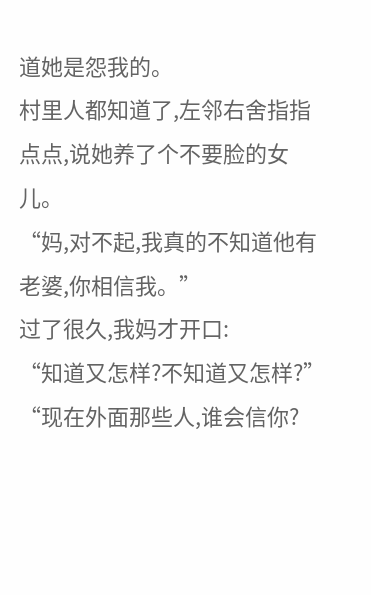道她是怨我的。
村里人都知道了,左邻右舍指指点点,说她养了个不要脸的女儿。
“妈,对不起,我真的不知道他有老婆,你相信我。”
过了很久,我妈才开口:
“知道又怎样?不知道又怎样?”
“现在外面那些人,谁会信你?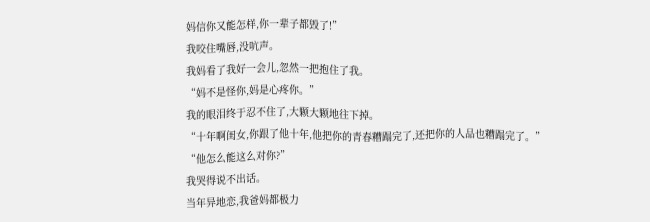妈信你又能怎样,你一辈子都毁了!”
我咬住嘴唇,没吭声。
我妈看了我好一会儿,忽然一把抱住了我。
“妈不是怪你,妈是心疼你。”
我的眼泪终于忍不住了,大颗大颗地往下掉。
“十年啊闺女,你跟了他十年,他把你的青春糟蹋完了,还把你的人品也糟蹋完了。”
“他怎么能这么对你?”
我哭得说不出话。
当年异地恋,我爸妈都极力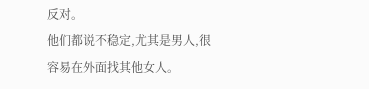反对。
他们都说不稳定,尤其是男人,很容易在外面找其他女人。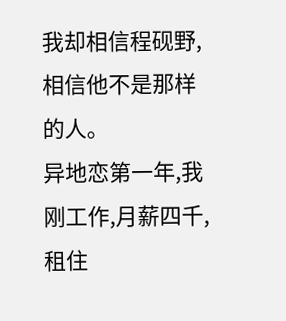我却相信程砚野,相信他不是那样的人。
异地恋第一年,我刚工作,月薪四千,租住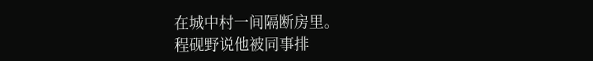在城中村一间隔断房里。
程砚野说他被同事排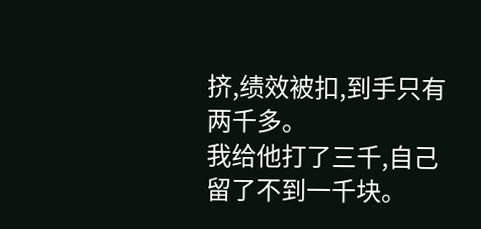挤,绩效被扣,到手只有两千多。
我给他打了三千,自己留了不到一千块。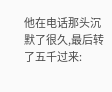他在电话那头沉默了很久,最后转了五千过来: